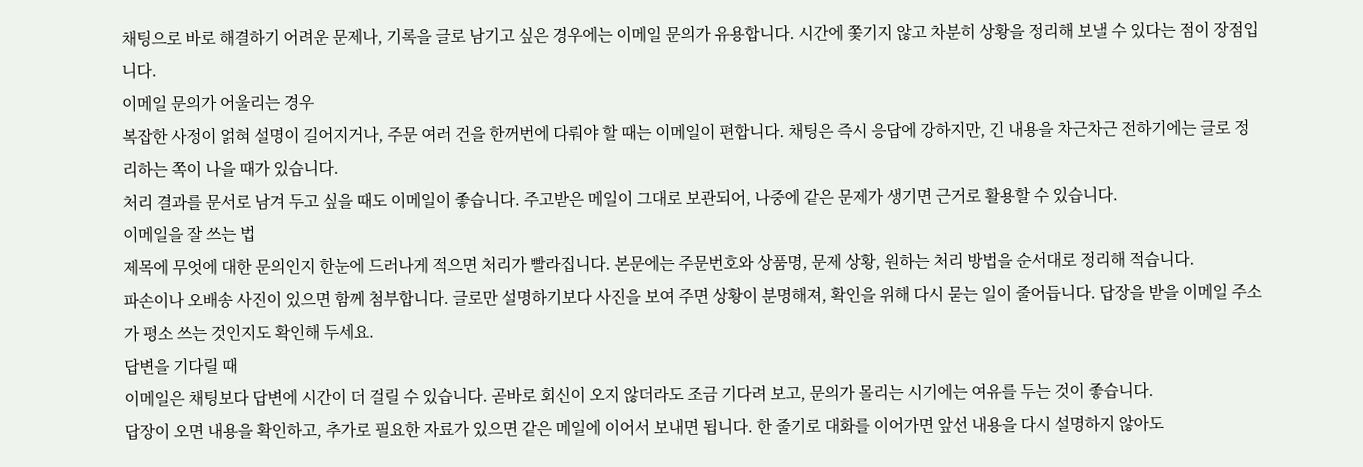채팅으로 바로 해결하기 어려운 문제나, 기록을 글로 남기고 싶은 경우에는 이메일 문의가 유용합니다. 시간에 쫓기지 않고 차분히 상황을 정리해 보낼 수 있다는 점이 장점입니다.
이메일 문의가 어울리는 경우
복잡한 사정이 얽혀 설명이 길어지거나, 주문 여러 건을 한꺼번에 다뤄야 할 때는 이메일이 편합니다. 채팅은 즉시 응답에 강하지만, 긴 내용을 차근차근 전하기에는 글로 정리하는 쪽이 나을 때가 있습니다.
처리 결과를 문서로 남겨 두고 싶을 때도 이메일이 좋습니다. 주고받은 메일이 그대로 보관되어, 나중에 같은 문제가 생기면 근거로 활용할 수 있습니다.
이메일을 잘 쓰는 법
제목에 무엇에 대한 문의인지 한눈에 드러나게 적으면 처리가 빨라집니다. 본문에는 주문번호와 상품명, 문제 상황, 원하는 처리 방법을 순서대로 정리해 적습니다.
파손이나 오배송 사진이 있으면 함께 첨부합니다. 글로만 설명하기보다 사진을 보여 주면 상황이 분명해져, 확인을 위해 다시 묻는 일이 줄어듭니다. 답장을 받을 이메일 주소가 평소 쓰는 것인지도 확인해 두세요.
답변을 기다릴 때
이메일은 채팅보다 답변에 시간이 더 걸릴 수 있습니다. 곧바로 회신이 오지 않더라도 조금 기다려 보고, 문의가 몰리는 시기에는 여유를 두는 것이 좋습니다.
답장이 오면 내용을 확인하고, 추가로 필요한 자료가 있으면 같은 메일에 이어서 보내면 됩니다. 한 줄기로 대화를 이어가면 앞선 내용을 다시 설명하지 않아도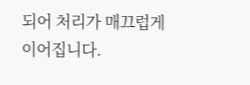되어 처리가 매끄럽게 이어집니다.